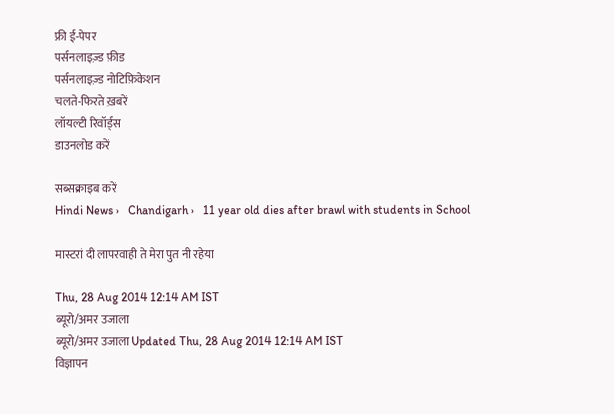फ्री ई-पेपर
पर्सनलाइज़्ड फ़ीड
पर्सनलाइज़्ड नोटिफ़िकेशन
चलते-फिरते ख़बरें
लॉयल्टी रिवॉर्ड्स
डाउनलोड करें

सब्सक्राइब करें
Hindi News ›   Chandigarh ›   11 year old dies after brawl with students in School

मास्टरां दी लापरवाही ते मेरा पुत नी रहेया

Thu, 28 Aug 2014 12:14 AM IST
ब्यूरो/अमर उजाला
ब्यूरो/अमर उजाला Updated Thu, 28 Aug 2014 12:14 AM IST
विज्ञापन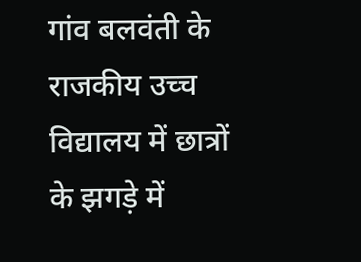गांव बलवंती के राजकीय उच्च विद्यालय में छात्रों के झगड़े में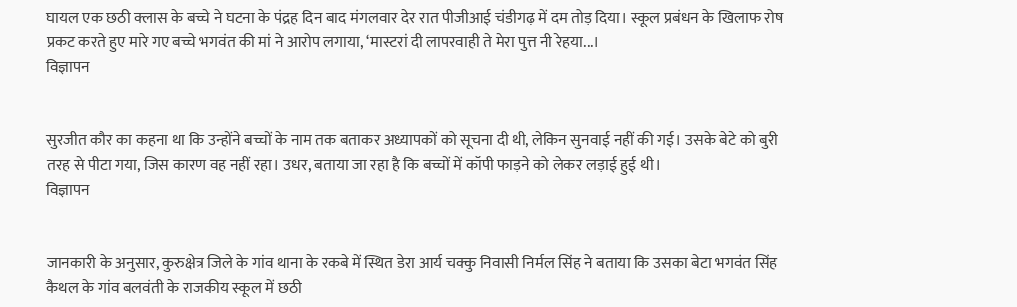घायल एक छठी क्लास के बच्चे ने घटना के पंद्रह दिन बाद मंगलवार देर रात पीजीआई चंडीगढ़ में दम तोड़ दिया। स्कूल प्रबंधन के खिलाफ रोष प्रकट करते हुए मारे गए बच्चे भगवंत की मां ने आरोप लगाया, ‘मास्टरां दी लापरवाही ते मेरा पुत्त नी रेहया...।
विज्ञापन


सुरजीत कौर का कहना था कि उन्होंने बच्चों के नाम तक बताकर अध्यापकों को सूचना दी थी, लेकिन सुनवाई नहीं की गई। उसके बेटे को बुरी तरह से पीटा गया, जिस कारण वह नहीं रहा। उधर, बताया जा रहा है कि बच्चों में कॉपी फाड़ने को लेकर लड़ाई हुई थी।
विज्ञापन


जानकारी के अनुसार, कुरुक्षेत्र जिले के गांव थाना के रकबे में स्थित डेरा आर्य चक्कु निवासी निर्मल सिंह ने बताया कि उसका बेटा भगवंत सिंह कैथल के गांव बलवंती के राजकीय स्कूल में छठी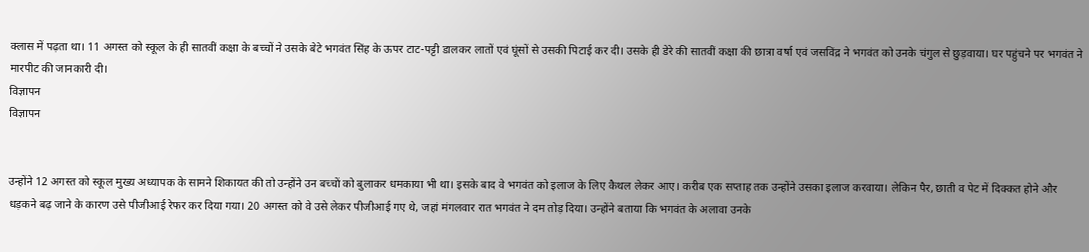क्लास में पढ़ता था। 11 अगस्त को स्कूल के ही सातवीं कक्षा के बच्चों ने उसके बेटे भगवंत सिंह के ऊपर टाट-पट्टी डालकर लातों एवं घूंसों से उसकी पिटाई कर दी। उसके ही डेरे की सातवीं कक्षा की छात्रा वर्षा एवं जसविंद्र ने भगवंत को उनके चंगुल से छुड़वाया। घर पहुंचने पर भगवंत ने मारपीट की जानकारी दी।
विज्ञापन
विज्ञापन


उन्होंने 12 अगस्त को स्कूल मुख्य अध्यापक के सामने शिकायत की तो उन्होंने उन बच्चों को बुलाकर धमकाया भी था। इसके बाद वे भगवंत को इलाज के लिए कैथल लेकर आए। करीब एक सप्ताह तक उन्होंने उसका इलाज करवाया। लेकिन पैर, छाती व पेट में दिक्कत होने और धड़कने बढ़ जाने के कारण उसे पीजीआई रेफर कर दिया गया। 20 अगस्त को वे उसे लेकर पीजीआई गए थे, जहां मंगलवार रात भगवंत ने दम तोड़ दिया। उन्होंने बताया कि भगवंत के अलावा उनके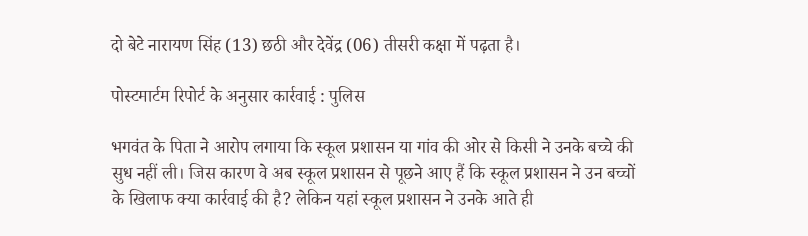दो बेटे नारायण सिंह (13) छठी और देवेंद्र (06) तीसरी कक्षा में पढ़ता है।

पोस्टमार्टम रिपोर्ट के अनुसार कार्रवाई : पुलिस

भगवंत के पिता ने आरोप लगाया कि स्कूल प्रशासन या गांव की ओर से किसी ने उनके बच्चे की सुध नहीं ली। जिस कारण वे अब स्कूल प्रशासन से पूछने आए हैं कि स्कूल प्रशासन ने उन बच्चों के खिलाफ क्या कार्रवाई की है? लेकिन यहां स्कूल प्रशासन ने उनके आते ही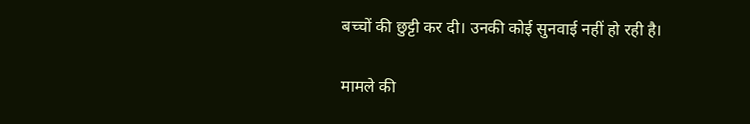बच्चों की छुट्टी कर दी। उनकी कोई सुनवाई नहीं हो रही है।

मामले की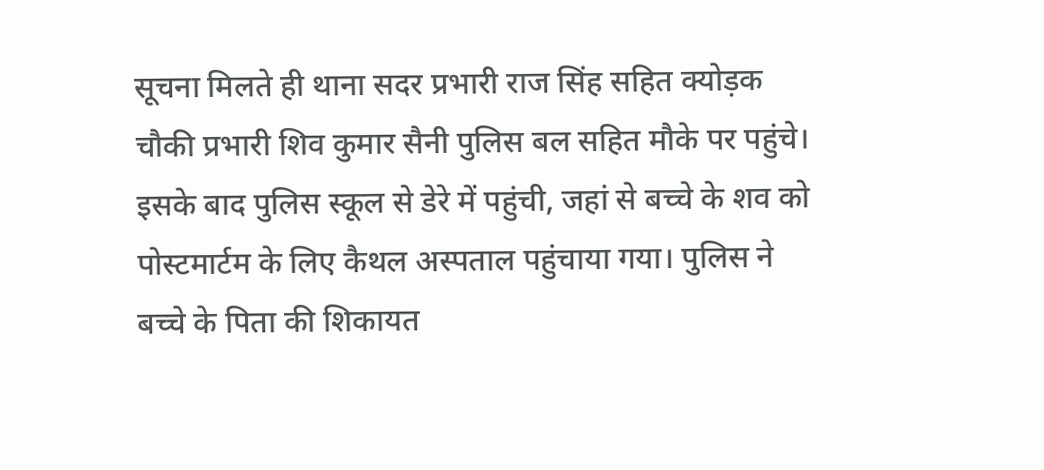सूचना मिलते ही थाना सदर प्रभारी राज सिंह सहित क्योड़क चौकी प्रभारी शिव कुमार सैनी पुलिस बल सहित मौके पर पहुंचे। इसके बाद पुलिस स्कूल से डेरे में पहुंची, जहां से बच्चे के शव को पोस्टमार्टम के लिए कैथल अस्पताल पहुंचाया गया। पुलिस ने बच्चे के पिता की शिकायत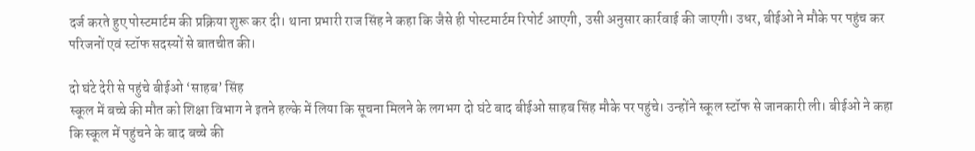दर्ज करते हुए पोस्टमार्टम की प्रक्रिया शुरू कर दी। थाना प्रभारी राज सिंह ने कहा कि जैसे ही पोस्टमार्टम रिपोर्ट आएगी, उसी अनुसार कार्रवाई की जाएगी। उधर, बीईओ ने मौके पर पहुंच कर परिजनों एवं स्टॉफ सदस्यों से बातचीत की।

दो घंटे देरी से पहुंचे बीईओ ‘साहब’ सिंह
स्कूल में बच्चे की मौत को शिक्षा विभाग ने इतने हल्के में लिया कि सूचना मिलने के लगभग दो घंटे बाद बीईओ साहब सिंह मौके पर पहुंचे। उन्होंने स्कूल स्टॉफ से जानकारी ली। बीईओ ने कहा कि स्कूल में पहुंचने के बाद बच्चे की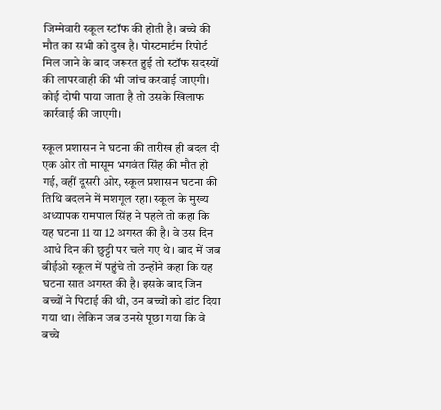जिम्मेवारी स्कूल स्टॉफ की होती है। बच्चे की मौत का सभी को दुख है। पोस्टमार्टम रिपोर्ट मिल जाने के बाद जरूरत हुई तो स्टॉफ सदस्यों की लापरवाही की भी जांच करवाई जाएगी। कोई दोषी पाया जाता है तो उसके खिलाफ कार्रवाई की जाएगी।

स्कूल प्रशासन ने घटना की तारीख ही बदल दी
एक ओर तो मासूम भगवंत सिंह की मौत हो गई, वहीं दूसरी ओर, स्कूल प्रशासन घटना की तिथि बदलने में मशगूल रहा। स्कूल के मुख्य अध्यापक रामपाल सिंह ने पहले तो कहा कि यह घटना 11 या 12 अगस्त की है। वे उस दिन आधे दिन की छुट्टी पर चले गए थे। बाद में जब बीईओ स्कूल में पहुंचे तो उन्होंने कहा कि यह घटना सात अगस्त की है। इसके बाद जिन बच्चों ने पिटाई की थी, उन बच्चों को डांट दिया गया था। लेकिन जब उनसे पूछा गया कि वे बच्चे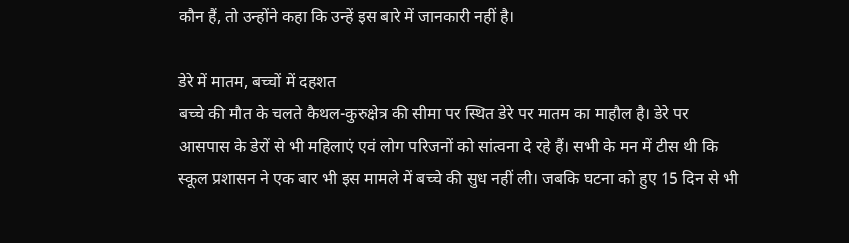कौन हैं, तो उन्होंने कहा कि उन्हें इस बारे में जानकारी नहीं है।

डेरे में मातम, बच्चों में दहशत
बच्चे की मौत के चलते कैथल-कुरुक्षेत्र की सीमा पर स्थित डेरे पर मातम का माहौल है। डेरे पर आसपास के डेरों से भी महिलाएं एवं लोग परिजनों को सांत्वना दे रहे हैं। सभी के मन में टीस थी कि स्कूल प्रशासन ने एक बार भी इस मामले में बच्चे की सुध नहीं ली। जबकि घटना को हुए 15 दिन से भी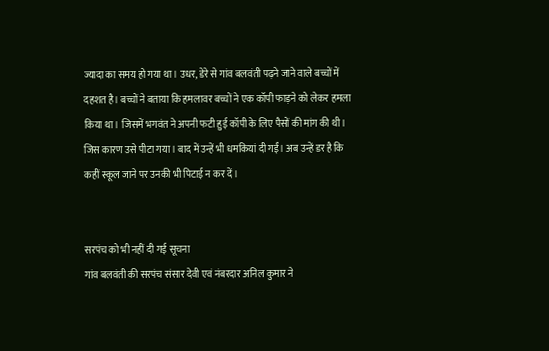ज्यादा का समय हो गया था। उधर, डेरे से गांव बलवंती पढ़ने जाने वाले बच्चों में दहशत है। बच्चों ने बताया कि हमलावर बच्चों ने एक कॉपी फाड़ने को लेकर हमला किया था। जिसमें भगवंत ने अपनी फटी हुई कॉपी के लिए पैसों की मांग की थी। जिस कारण उसे पीटा गया। बाद में उन्हें भी धमकियां दी गईं। अब उन्हें डर है कि कहीं स्कूल जाने पर उनकी भी पिटाई न कर दें।


सरपंच को भी नहीं दी गई सूचना
गांव बलवंती की सरपंच संसार देवी एवं नंबरदार अनिल कुमार ने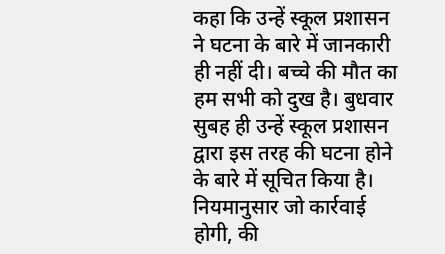कहा कि उन्हें स्कूल प्रशासन ने घटना के बारे में जानकारी ही नहीं दी। बच्चे की मौत का हम सभी को दुख है। बुधवार सुबह ही उन्हें स्कूल प्रशासन द्वारा इस तरह की घटना होने के बारे में सूचित किया है। नियमानुसार जो कार्रवाई होगी, की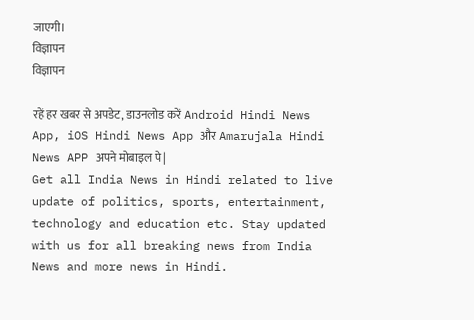जाएगी।
विज्ञापन
विज्ञापन

रहें हर खबर से अपडेट, डाउनलोड करें Android Hindi News App, iOS Hindi News App और Amarujala Hindi News APP अपने मोबाइल पे|
Get all India News in Hindi related to live update of politics, sports, entertainment, technology and education etc. Stay updated with us for all breaking news from India News and more news in Hindi.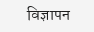विज्ञापन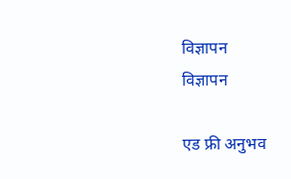विज्ञापन
विज्ञापन

एड फ्री अनुभव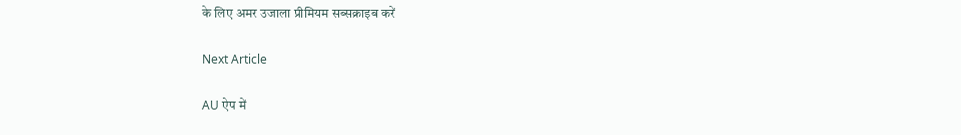के लिए अमर उजाला प्रीमियम सब्सक्राइब करें

Next Article

AU ऐप में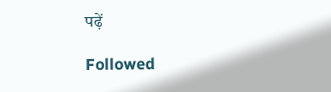पढ़ें

Followed